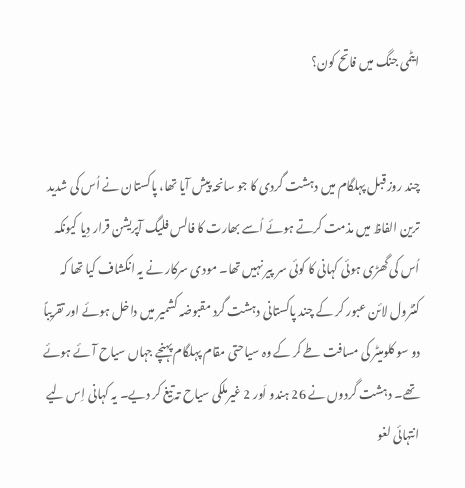ایٹمی جنگ میں فاتح کون؟


چند روز قبل پہلگام میں دہشت گردی کا جو سانحہ پیش آیا تھا، پاکستان نے اُس کی شدید ترین الفاظ میں مذمت کرتے ہوئے اُسے بھارت کا فالس فلیگ آپریشن قرار دِیا کیونکہ اُس کی گھڑی ہوئی کہانی کا کوئی سر پیر نہیں تھا۔ مودی سرکار نے یہ انکشاف کیا تھا کہ کنٹرول لائن عبور کر کے چند پاکستانی دہشت گرد مقبوضہ کشمیر میں داخل ہوئے اور تقریباً دو سو کلومیٹر کی مسافت طے کر کے وہ سیاحتی مقام پہلگام پہنچے جہاں سیاح آئے ہوئے تھے۔ دہشت گردوں نے 26 ہندو اَور 2 غیرملکی سیاح تہ تیغ کر دیے۔ یہ کہانی اِس لیے انتہائی لغو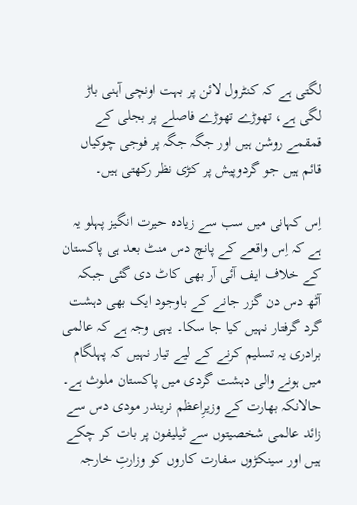لگتی ہے کہ کنٹرول لائن پر بہت اونچی آہنی باڑ لگی ہے، تھوڑے تھوڑے فاصلے پر بجلی کے قمقمے روشن ہیں اور جگہ جگہ پر فوجی چوکیاں قائم ہیں جو گردوپیش پر کڑی نظر رکھتی ہیں۔

اِس کہانی میں سب سے زیادہ حیرت انگیز پہلو یہ ہے کہ اِس واقعے کے پانچ دس منٹ بعد ہی پاکستان کے خلاف ایف آئی آر بھی کاٹ دی گئی جبکہ آٹھ دس دن گزر جانے کے باوجود ایک بھی دہشت گرد گرفتار نہیں کیا جا سکا۔ یہی وجہ ہے کہ عالمی برادری یہ تسلیم کرنے کے لیے تیار نہیں کہ پہلگام میں ہونے والی دہشت گردی میں پاکستان ملوث ہے۔ حالانکہ بھارت کے وزیرِاعظم نریندر مودی دس سے زائد عالمی شخصیتوں سے ٹیلیفون پر بات کر چکے ہیں اور سینکڑوں سفارت کاروں کو وزارتِ خارجہ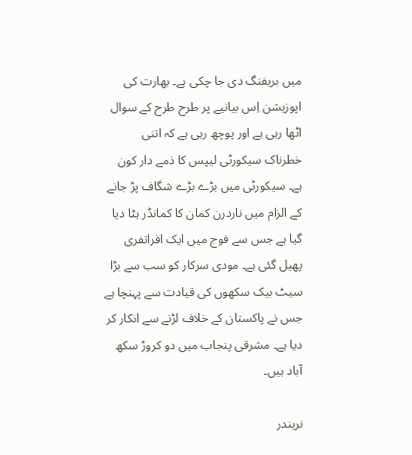میں بریفنگ دی جا چکی ہے۔ بھارت کی اپوزیشن اِس بیانیے پر طرح طرح کے سوال اٹھا رہی ہے اور پوچھ رہی ہے کہ اتنی خطرناک سیکورٹی لیپس کا ذمے دار کون ہے۔ سیکورٹی میں بڑے بڑے شگاف پڑ جانے کے الزام میں ناردرن کمان کا کمانڈر ہٹا دیا گیا ہے جس سے فوج میں ایک افراتفری پھیل گئی ہے۔ مودی سرکار کو سب سے بڑا سیٹ بیک سکھوں کی قیادت سے پہنچا ہے جس نے پاکستان کے خلاف لڑنے سے انکار کر دیا ہے۔ مشرقی پنجاب میں دو کروڑ سکھ آباد ہیں۔

نریندر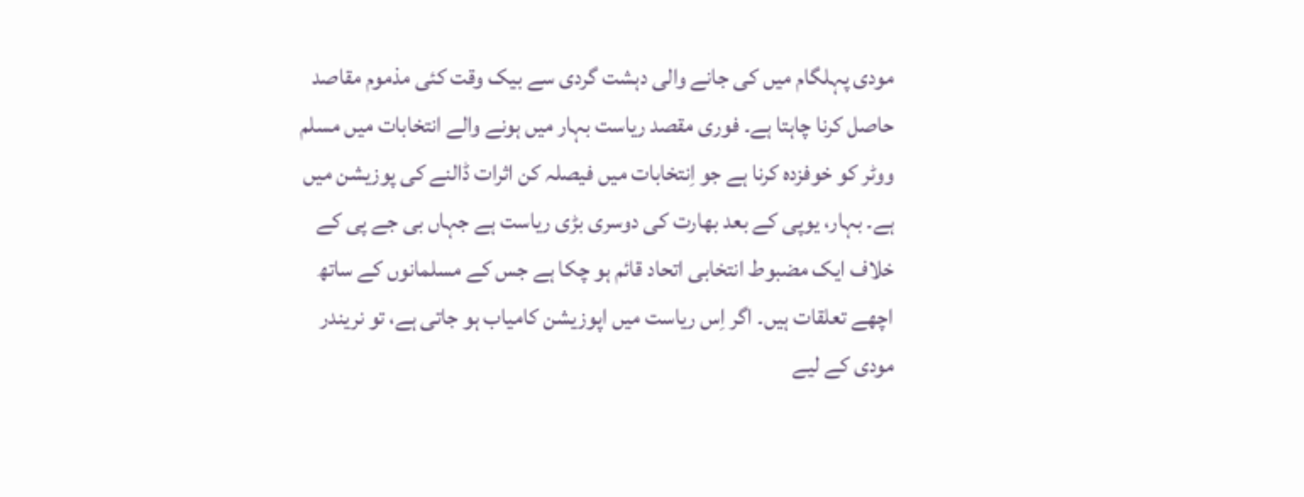مودی پہلگام میں کی جانے والی دہشت گردی سے بیک وقت کئی مذموم مقاصد حاصل کرنا چاہتا ہے۔ فوری مقصد ریاست بہار میں ہونے والے انتخابات میں مسلم ووٹر کو خوفزدہ کرنا ہے جو اِنتخابات میں فیصلہ کن اثرات ڈالنے کی پوزیشن میں ہے۔ بہار، یوپی کے بعد بھارت کی دوسری بڑی ریاست ہے جہاں بی جے پی کے خلاف ایک مضبوط انتخابی اتحاد قائم ہو چکا ہے جس کے مسلمانوں کے ساتھ اچھے تعلقات ہیں۔ اگر اِس ریاست میں اپوزیشن کامیاب ہو جاتی ہے، تو نریندر مودی کے لیے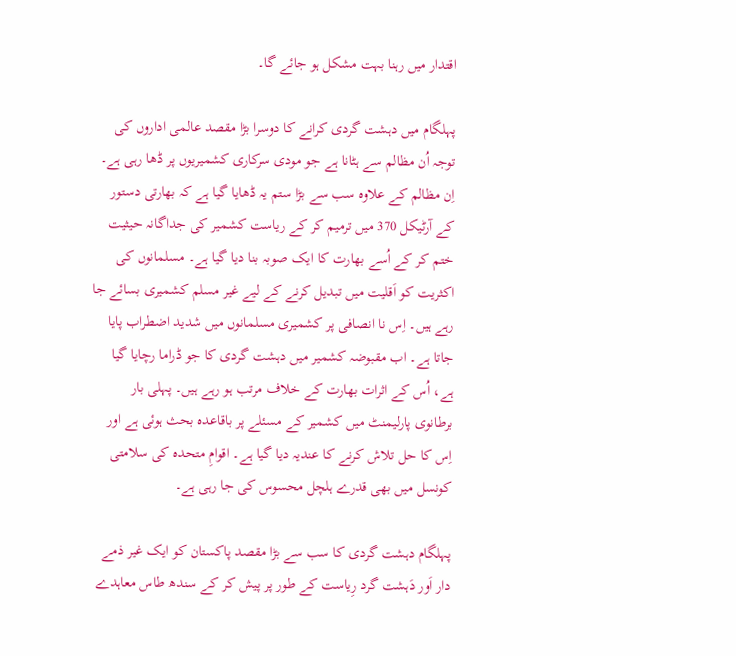اقتدار میں رہنا بہت مشکل ہو جائے گا۔

پہلگام میں دہشت گردی کرانے کا دوسرا بڑا مقصد عالمی اداروں کی توجہ اُن مظالم سے ہٹانا ہے جو مودی سرکاری کشمیریوں پر ڈھا رہی ہے۔ اِن مظالم کے علاوہ سب سے بڑا ستم یہ ڈھایا گیا ہے کہ بھارتی دستور کے آرٹیکل 370 میں ترمیم کر کے ریاست کشمیر کی جداگانہ حیثیت ختم کر کے اُسے بھارت کا ایک صوبہ بنا دیا گیا ہے۔ مسلمانوں کی اکثریت کو اَقلیت میں تبدیل کرنے کے لیے غیر مسلم کشمیری بسائے جا رہے ہیں۔ اِس نا انصافی پر کشمیری مسلمانوں میں شدید اضطراب پایا جاتا ہے۔ اب مقبوضہ کشمیر میں دہشت گردی کا جو ڈراما رچایا گیا ہے، اُس کے اثرات بھارت کے خلاف مرتب ہو رہے ہیں۔ پہلی بار برطانوی پارلیمنٹ میں کشمیر کے مسئلے پر باقاعدہ بحث ہوئی ہے اور اِس کا حل تلاش کرنے کا عندیہ دیا گیا ہے۔ اقوامِ متحدہ کی سلامتی کونسل میں بھی قدرے ہلچل محسوس کی جا رہی ہے۔

پہلگام دہشت گردی کا سب سے بڑا مقصد پاکستان کو ایک غیر ذمے دار اَور دَہشت گرد رِیاست کے طور پر پیش کر کے سندھ طاس معاہدے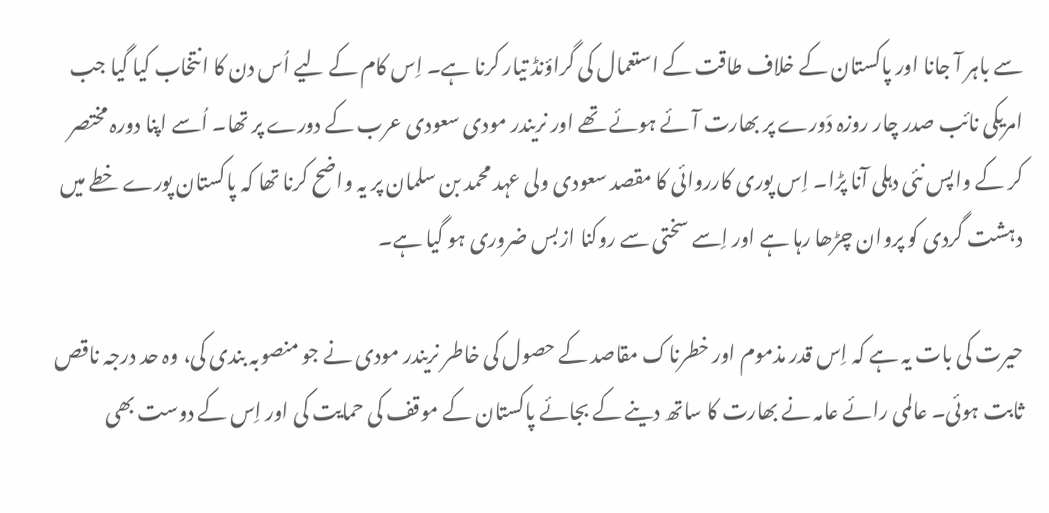سے باہر آ جانا اور پاکستان کے خلاف طاقت کے استعمال کی گراؤنڈ تیار کرنا ہے۔ اِس کام کے لیے اُس دن کا انتخاب کیا گیا جب امریکی نائب صدر چار روزہ دَورے پر بھارت آئے ہوئے تھے اور نریندر مودی سعودی عرب کے دورے پر تھا۔ اُسے اپنا دورہ مختصر کر کے واپس نئی دہلی آنا پڑا۔ اِس پوری کارروائی کا مقصد سعودی ولی عہد محمد بن سلمان پر یہ واضح کرنا تھا کہ پاکستان پورے خطے میں دہشت گردی کو پروان چڑھا رہا ہے اور اِسے سختی سے روکنا ازبس ضروری ہو گیا ہے۔

حیرت کی بات یہ ہے کہ اِس قدر مذموم اور خطرناک مقاصد کے حصول کی خاطر نریندر مودی نے جو منصوبہ بندی کی، وہ حد درجہ ناقص ثابت ہوئی۔ عالمی رائے عامہ نے بھارت کا ساتھ دینے کے بجائے پاکستان کے موقف کی حمایت کی اور اِس کے دوست بھی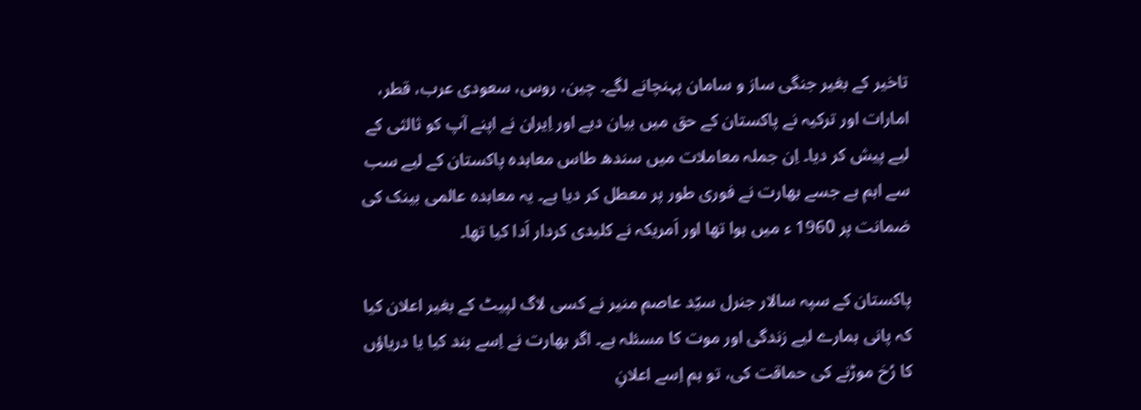تاخیر کے بغیر جنگی ساز و سامان پہنچانے لگے۔ چین، روس، سعودی عرب، قطر، امارات اور ترکیہ نے پاکستان کے حق میں بیان دیے اور اِیران نے اپنے آپ کو ثالثی کے لیے پیش کر دیا۔ اِن جملہ معاملات میں سندھ طاس معاہدہ پاکستان کے لیے سب سے اہم ہے جسے بھارت نے فوری طور پر معطل کر دیا ہے۔ یہ معاہدہ عالمی بینک کی ضمانت پر 1960 ء میں ہوا تھا اور اَمریکہ نے کلیدی کردار اَدا کیا تھا۔

پاکستان کے سپہ سالار جنرل سیّد عاصم منیر نے کسی لاگ لپیٹ کے بغیر اعلان کیا کہ پانی ہمارے لیے زندگی اور موت کا مسئلہ ہے۔ اگر بھارت نے اِسے بند کیا یا دریاؤں کا رُخ موڑنے کی حماقت کی، تو ہم اِسے اعلانِ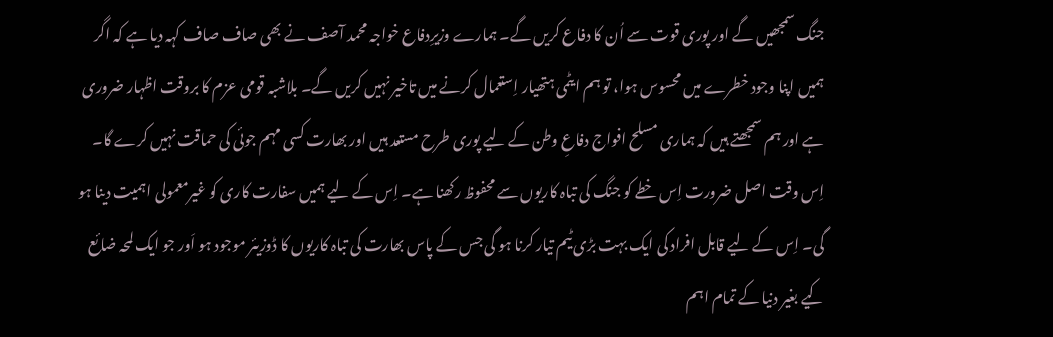جنگ سمجھیں گے اور پوری قوت سے اُن کا دفاع کریں گے۔ ہمارے وزیرِدفاع خواجہ محمد آصف نے بھی صاف صاف کہہ دیا ہے کہ اگر ہمیں اپنا وجود خطرے میں محسوس ہوا، تو ہم ایٹمی ہتھیار اِستعمال کرنے میں تاخیر نہیں کریں گے۔ بلاشبہ قومی عزم کا بروقت اظہار ضروری ہے اور ہم سمجھتے ہیں کہ ہماری مسلح افواج دفاعِ وطن کے لیے پوری طرح مستعد ہیں اور بھارت کسی مہم جوئی کی حماقت نہیں کرے گا۔ اِس وقت اصل ضرورت اِس خطے کو جنگ کی تباہ کاریوں سے محفوظ رکھنا ہے۔ اِس کے لیے ہمیں سفارت کاری کو غیرمعمولی اہمیت دینا ہو گی۔ اِس کے لیے قابل افراد کی ایک بہت بڑی ٹیم تیار کرنا ہو گی جس کے پاس بھارت کی تباہ کاریوں کا ڈوزیئر موجود ہو اَور جو ایک لمحہ ضائع کیے بغیر دنیا کے تمام اہم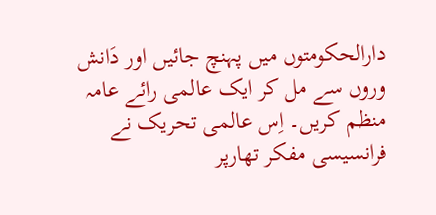دارالحکومتوں میں پہنچ جائیں اور دَانش وروں سے مل کر ایک عالمی رائے عامہ منظم کریں۔ اِس عالمی تحریک نے فرانسیسی مفکر تھارپر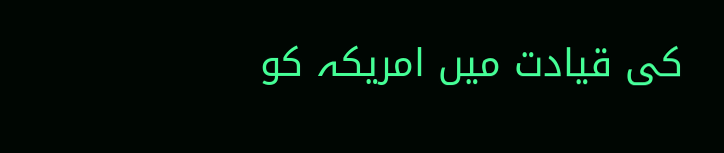کی قیادت میں امریکہ کو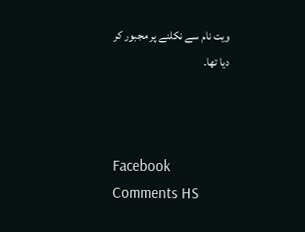ویت نام سے نکلنے پر مجبور کر دیا تھا۔



Facebook Comments HS